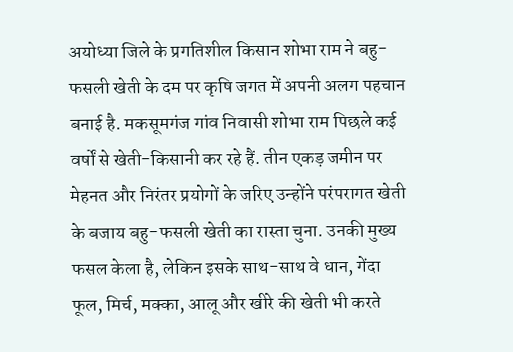अयोध्या जिले के प्रगतिशील किसान शोभा राम ने बहु-फसली खेती के दम पर कृषि जगत में अपनी अलग पहचान बनाई है. मकसूमगंज गांव निवासी शोभा राम पिछले कई वर्षों से खेती-किसानी कर रहे हैं. तीन एकड़ जमीन पर मेहनत और निरंतर प्रयोगों के जरिए उन्होंने परंपरागत खेती के बजाय बहु-फसली खेती का रास्ता चुना. उनकी मुख्य फसल केला है, लेकिन इसके साथ-साथ वे धान, गेंदा फूल, मिर्च, मक्का, आलू और खीरे की खेती भी करते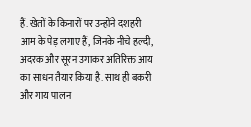हैं. खेतों के किनारों पर उन्होंने दशहरी आम के पेड़ लगाए हैं, जिनके नीचे हल्दी, अदरक और सूरन उगाकर अतिरिक्त आय का साधन तैयार किया है. साथ ही बकरी और गाय पालन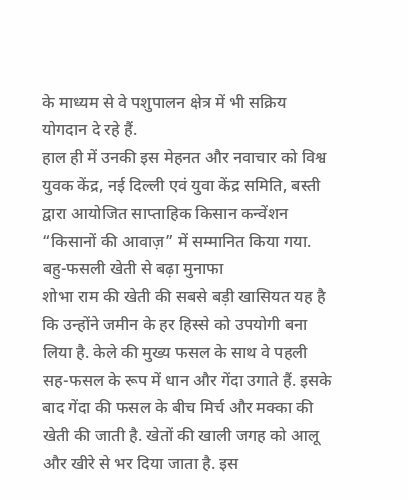के माध्यम से वे पशुपालन क्षेत्र में भी सक्रिय योगदान दे रहे हैं.
हाल ही में उनकी इस मेहनत और नवाचार को विश्व युवक केंद्र, नई दिल्ली एवं युवा केंद्र समिति, बस्ती द्वारा आयोजित साप्ताहिक किसान कन्वेंशन “किसानों की आवाज़” में सम्मानित किया गया.
बहु-फसली खेती से बढ़ा मुनाफा
शोभा राम की खेती की सबसे बड़ी खासियत यह है कि उन्होंने जमीन के हर हिस्से को उपयोगी बना लिया है. केले की मुख्य फसल के साथ वे पहली सह-फसल के रूप में धान और गेंदा उगाते हैं. इसके बाद गेंदा की फसल के बीच मिर्च और मक्का की खेती की जाती है. खेतों की खाली जगह को आलू और खीरे से भर दिया जाता है. इस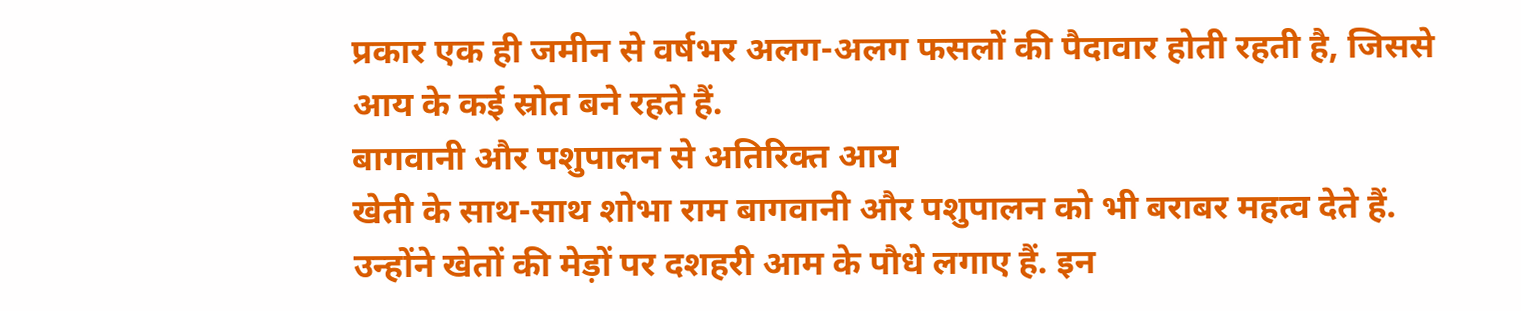प्रकार एक ही जमीन से वर्षभर अलग-अलग फसलों की पैदावार होती रहती है, जिससे आय के कई स्रोत बने रहते हैं.
बागवानी और पशुपालन से अतिरिक्त आय
खेती के साथ-साथ शोभा राम बागवानी और पशुपालन को भी बराबर महत्व देते हैं. उन्होंने खेतों की मेड़ों पर दशहरी आम के पौधे लगाए हैं. इन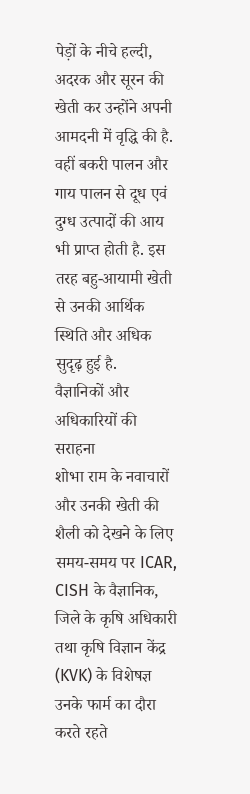पेड़ों के नीचे हल्दी, अदरक और सूरन की खेती कर उन्होंने अपनी आमदनी में वृद्धि की है. वहीं बकरी पालन और गाय पालन से दूध एवं दुग्ध उत्पादों की आय भी प्राप्त होती है. इस तरह बहु-आयामी खेती से उनकी आर्थिक स्थिति और अधिक सुदृढ़ हुई है.
वैज्ञानिकों और अधिकारियों की सराहना
शोभा राम के नवाचारों और उनकी खेती की शैली को देखने के लिए समय-समय पर ICAR, CISH के वैज्ञानिक, जिले के कृषि अधिकारी तथा कृषि विज्ञान केंद्र (KVK) के विशेषज्ञ उनके फार्म का दौरा करते रहते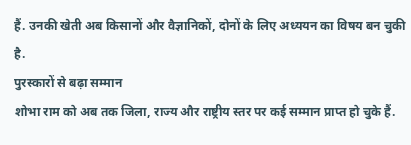हैं. उनकी खेती अब किसानों और वैज्ञानिकों, दोनों के लिए अध्ययन का विषय बन चुकी है.
पुरस्कारों से बढ़ा सम्मान
शोभा राम को अब तक जिला, राज्य और राष्ट्रीय स्तर पर कई सम्मान प्राप्त हो चुके हैं.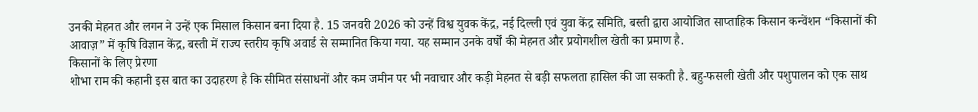उनकी मेहनत और लगन ने उन्हें एक मिसाल किसान बना दिया है. 15 जनवरी 2026 को उन्हें विश्व युवक केंद्र, नई दिल्ली एवं युवा केंद्र समिति, बस्ती द्वारा आयोजित साप्ताहिक किसान कन्वेंशन “किसानों की आवाज़” में कृषि विज्ञान केंद्र, बस्ती में राज्य स्तरीय कृषि अवार्ड से सम्मानित किया गया. यह सम्मान उनके वर्षों की मेहनत और प्रयोगशील खेती का प्रमाण है.
किसानों के लिए प्रेरणा
शोभा राम की कहानी इस बात का उदाहरण है कि सीमित संसाधनों और कम जमीन पर भी नवाचार और कड़ी मेहनत से बड़ी सफलता हासिल की जा सकती है. बहु-फसली खेती और पशुपालन को एक साथ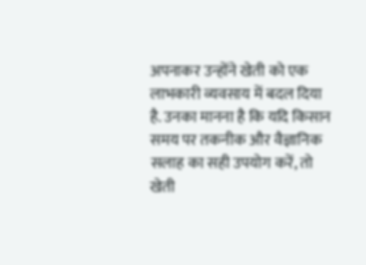अपनाकर उन्होंने खेती को एक लाभकारी व्यवसाय में बदल दिया है. उनका मानना है कि यदि किसान समय पर तकनीक और वैज्ञानिक सलाह का सही उपयोग करें, तो खेती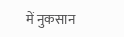में नुकसान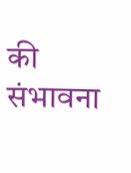की संभावना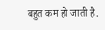बहुत कम हो जाती है.